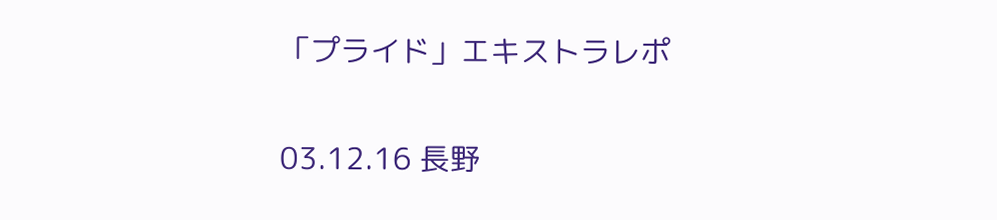「プライド」エキストラレポ

03.12.16 長野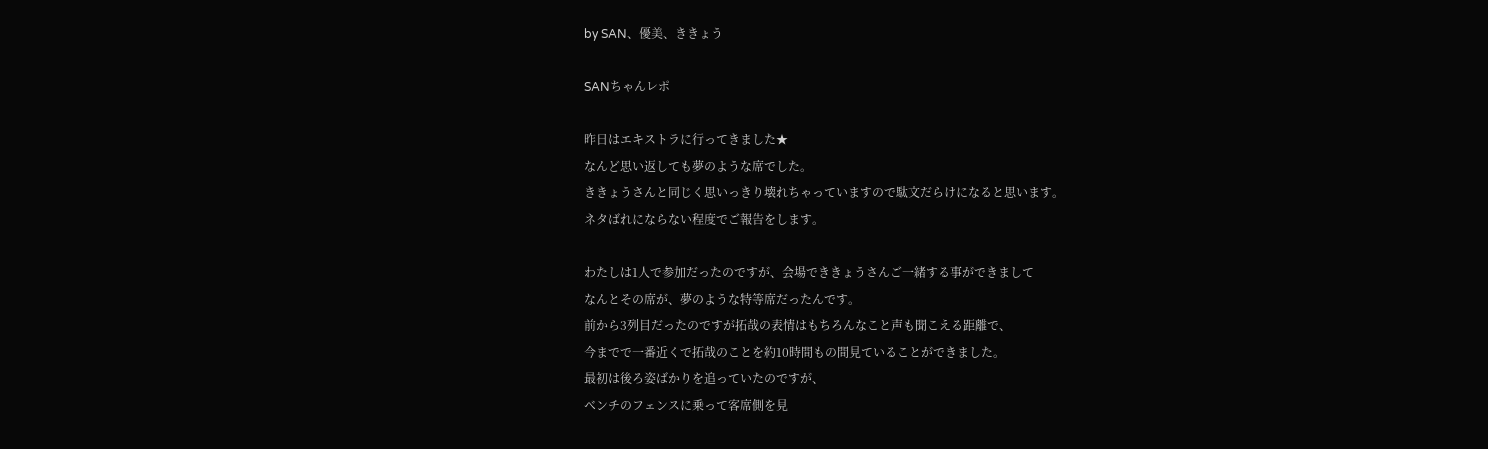by SAN、優美、ききょう

SANちゃんレポ

昨日はエキストラに行ってきました★
なんど思い返しても夢のような席でした。
ききょうさんと同じく思いっきり壊れちゃっていますので駄文だらけになると思います。
ネタばれにならない程度でご報告をします。

わたしは1人で参加だったのですが、会場でききょうさんご一緒する事ができまして
なんとその席が、夢のような特等席だったんです。
前から3列目だったのですが拓哉の表情はもちろんなこと声も聞こえる距離で、
今までで一番近くで拓哉のことを約10時間もの間見ていることができました。
最初は後ろ姿ばかりを追っていたのですが、
ベンチのフェンスに乗って客席側を見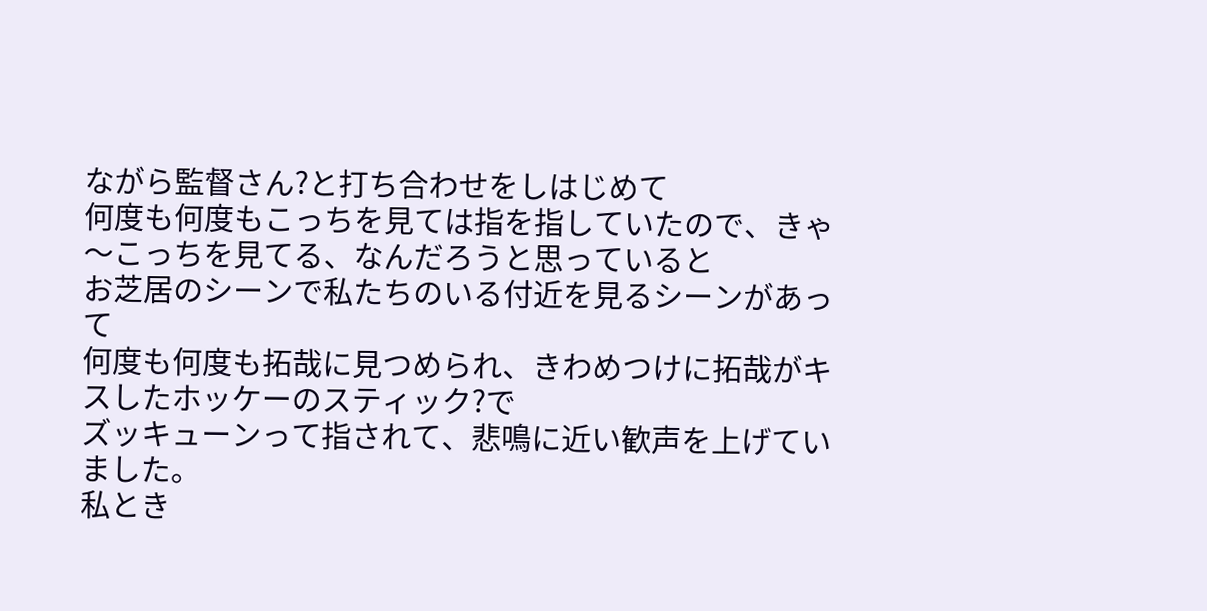ながら監督さん?と打ち合わせをしはじめて
何度も何度もこっちを見ては指を指していたので、きゃ〜こっちを見てる、なんだろうと思っていると
お芝居のシーンで私たちのいる付近を見るシーンがあって
何度も何度も拓哉に見つめられ、きわめつけに拓哉がキスしたホッケーのスティック?で
ズッキューンって指されて、悲鳴に近い歓声を上げていました。
私とき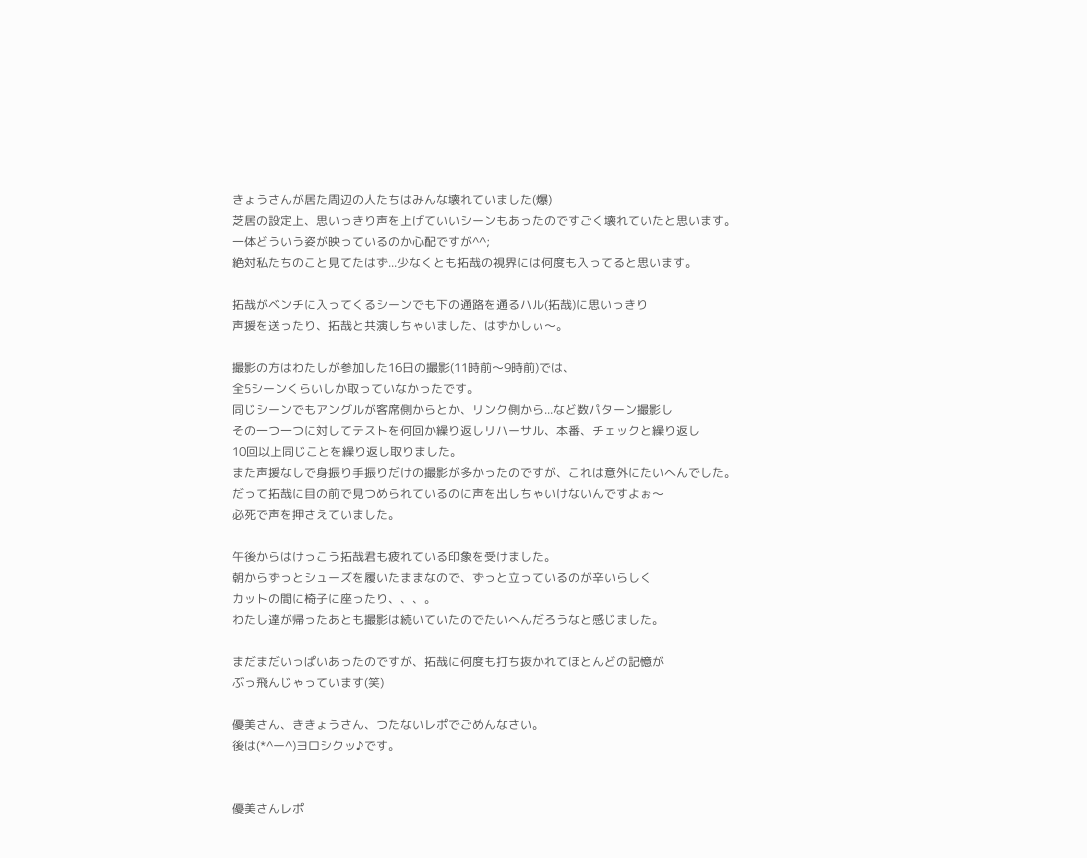きょうさんが居た周辺の人たちはみんな壊れていました(爆)
芝居の設定上、思いっきり声を上げていいシーンもあったのですごく壊れていたと思います。
一体どういう姿が映っているのか心配ですが^^;
絶対私たちのこと見てたはず...少なくとも拓哉の視界には何度も入ってると思います。

拓哉がベンチに入ってくるシーンでも下の通路を通るハル(拓哉)に思いっきり
声援を送ったり、拓哉と共演しちゃいました、はずかしぃ〜。

撮影の方はわたしが参加した16日の撮影(11時前〜9時前)では、
全5シーンくらいしか取っていなかったです。
同じシーンでもアングルが客席側からとか、リンク側から...など数パターン撮影し
その一つ一つに対してテストを何回か繰り返しリハーサル、本番、チェックと繰り返し
10回以上同じことを繰り返し取りました。
また声援なしで身振り手振りだけの撮影が多かったのですが、これは意外にたいへんでした。
だって拓哉に目の前で見つめられているのに声を出しちゃいけないんですよぉ〜
必死で声を押さえていました。

午後からはけっこう拓哉君も疲れている印象を受けました。
朝からずっとシューズを履いたままなので、ずっと立っているのが辛いらしく
カットの間に椅子に座ったり、、、。
わたし達が帰ったあとも撮影は続いていたのでたいへんだろうなと感じました。

まだまだいっぱいあったのですが、拓哉に何度も打ち抜かれてほとんどの記憶が
ぶっ飛んじゃっています(笑)

優美さん、ききょうさん、つたないレポでごめんなさい。
後は(*^ー^)ヨロシクッ♪です。


優美さんレポ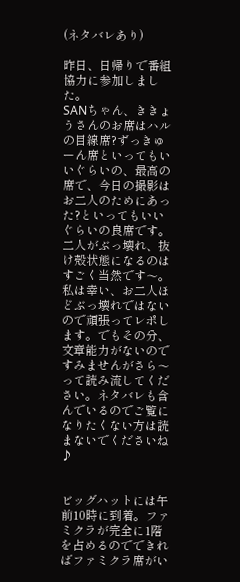(ネタバレあり)

昨日、日帰りで番組協力に参加しました。
SANちゃん、ききょうさんのお席はハルの目線席?ずっきゅーん席といってもいいぐらいの、最高の席で、今日の撮影はお二人のためにあった?といってもいいぐらいの良席です。
二人がぶっ壊れ、抜け殻状態になるのはすごく当然です〜。
私は幸い、お二人ほどぶっ壊れではないので頑張ってレポします。でもその分、文章能力がないのですみませんがさら〜って読み流してください。ネタバレも含んでいるのでご覧になりたくない方は読まないでくださいね♪


ビッグハットには午前10時に到着。ファミクラが完全に1階を占めるのでできればファミクラ席がい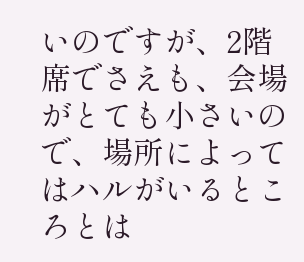いのですが、2階席でさえも、会場がとても小さいので、場所によってはハルがいるところとは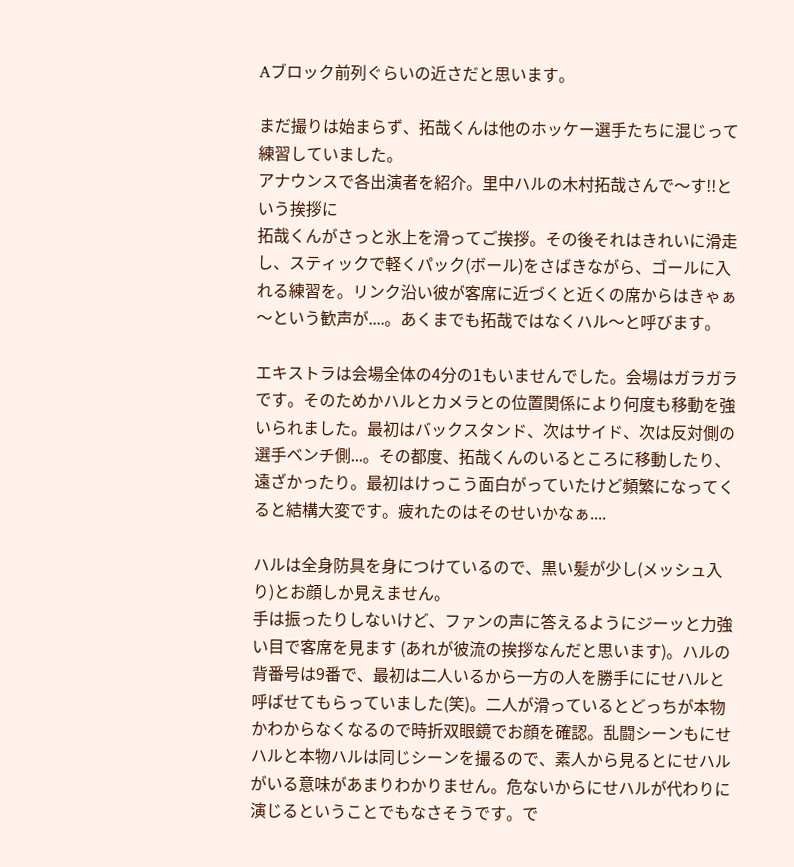Aブロック前列ぐらいの近さだと思います。

まだ撮りは始まらず、拓哉くんは他のホッケー選手たちに混じって練習していました。
アナウンスで各出演者を紹介。里中ハルの木村拓哉さんで〜す!!という挨拶に
拓哉くんがさっと氷上を滑ってご挨拶。その後それはきれいに滑走し、スティックで軽くパック(ボール)をさばきながら、ゴールに入れる練習を。リンク沿い彼が客席に近づくと近くの席からはきゃぁ〜という歓声が....。あくまでも拓哉ではなくハル〜と呼びます。

エキストラは会場全体の4分の1もいませんでした。会場はガラガラです。そのためかハルとカメラとの位置関係により何度も移動を強いられました。最初はバックスタンド、次はサイド、次は反対側の選手ベンチ側...。その都度、拓哉くんのいるところに移動したり、遠ざかったり。最初はけっこう面白がっていたけど頻繁になってくると結構大変です。疲れたのはそのせいかなぁ....

ハルは全身防具を身につけているので、黒い髪が少し(メッシュ入り)とお顔しか見えません。
手は振ったりしないけど、ファンの声に答えるようにジーッと力強い目で客席を見ます (あれが彼流の挨拶なんだと思います)。ハルの背番号は9番で、最初は二人いるから一方の人を勝手ににせハルと呼ばせてもらっていました(笑)。二人が滑っているとどっちが本物かわからなくなるので時折双眼鏡でお顔を確認。乱闘シーンもにせハルと本物ハルは同じシーンを撮るので、素人から見るとにせハルがいる意味があまりわかりません。危ないからにせハルが代わりに演じるということでもなさそうです。で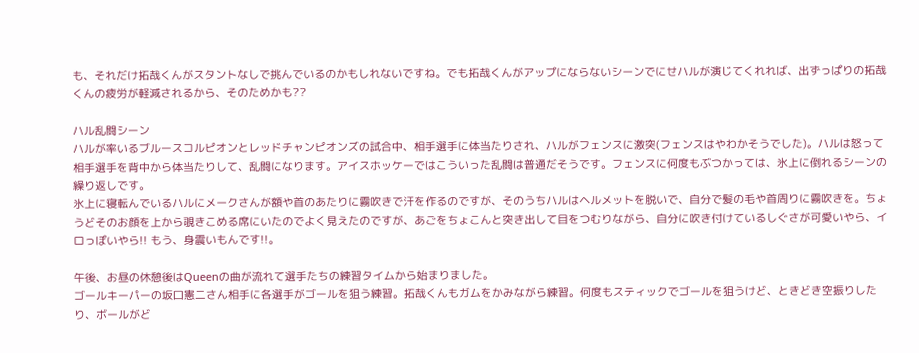も、それだけ拓哉くんがスタントなしで挑んでいるのかもしれないですね。でも拓哉くんがアップにならないシーンでにせハルが演じてくれれば、出ずっぱりの拓哉くんの疲労が軽減されるから、そのためかも??

ハル乱闘シーン
ハルが率いるブルースコルピオンとレッドチャンピオンズの試合中、相手選手に体当たりされ、ハルがフェンスに激突(フェンスはやわかそうでした)。ハルは怒って相手選手を背中から体当たりして、乱闘になります。アイスホッケーではこういった乱闘は普通だそうです。フェンスに何度もぶつかっては、氷上に倒れるシーンの繰り返しです。
氷上に寝転んでいるハルにメークさんが額や首のあたりに霧吹きで汗を作るのですが、そのうちハルはヘルメットを脱いで、自分で髪の毛や首周りに霧吹きを。ちょうどそのお顔を上から覗きこめる席にいたのでよく見えたのですが、あごをちょこんと突き出して目をつむりながら、自分に吹き付けているしぐさが可愛いやら、イロっぽいやら!! もう、身震いもんです!!。

午後、お昼の休憩後はQueenの曲が流れて選手たちの練習タイムから始まりました。
ゴールキーパーの坂口憲二さん相手に各選手がゴールを狙う練習。拓哉くんもガムをかみながら練習。何度もスティックでゴールを狙うけど、ときどき空振りしたり、ボールがど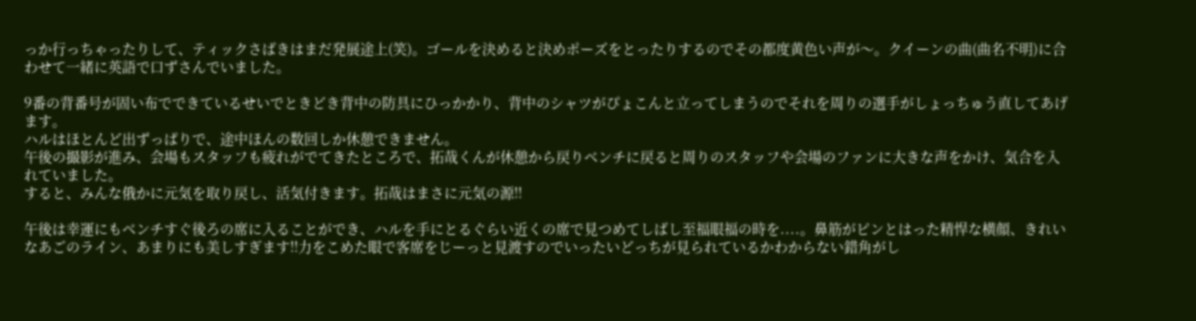っか行っちゃったりして、ティックさばきはまだ発展途上(笑)。ゴールを決めると決めポーズをとったりするのでその都度黄色い声が〜。クイーンの曲(曲名不明)に合わせて一緒に英語で口ずさんでいました。

9番の背番号が固い布でできているせいでときどき背中の防具にひっかかり、背中のシャツがぴょこんと立ってしまうのでそれを周りの選手がしょっちゅう直してあげます。
ハルはほとんど出ずっぱりで、途中ほんの数回しか休憩できません。
午後の撮影が進み、会場もスタッフも疲れがでてきたところで、拓哉くんが休憩から戻りベンチに戻ると周りのスタッフや会場のファンに大きな声をかけ、気合を入れていました。
すると、みんな俄かに元気を取り戻し、活気付きます。拓哉はまさに元気の源!!

午後は幸運にもベンチすぐ後ろの席に入ることができ、ハルを手にとるぐらい近くの席で見つめてしばし至福眼福の時を....。鼻筋がピンとはった精悍な横顔、きれいなあごのライン、あまりにも美しすぎます!!力をこめた眼で客席をじーっと見渡すのでいったいどっちが見られているかわからない錯角がし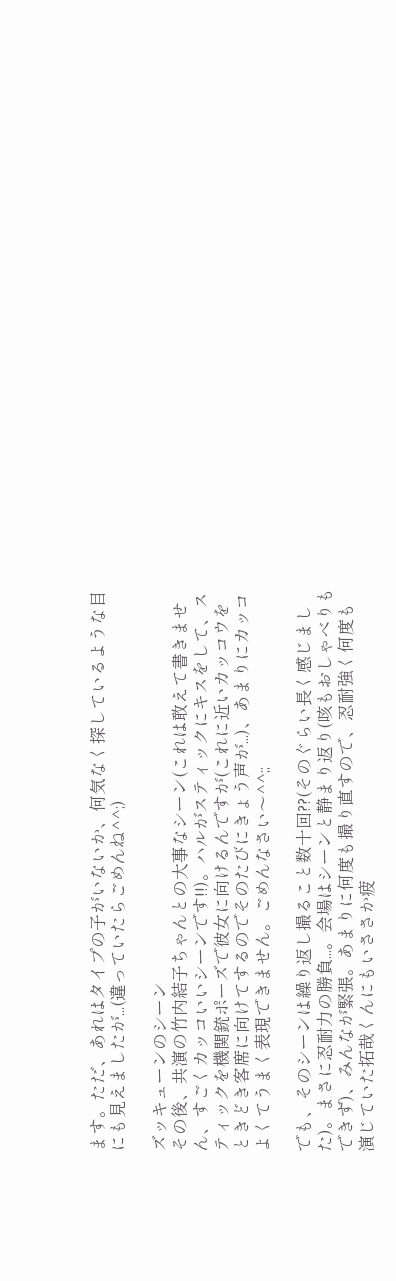ます。ただ、あれはタイプの子がいないか、何気なく探しているような目にも見えましたが...(違っていたらごめんね^^;)

ズッキューンのシーン
その後、共演の竹内結子ちゃんとの大事なシーン(これは敢えて書きません、すごくカッコいいシーンです!!)。ハルがスティックにキスをして、スティックを機関銃ポーズで彼女に向けるんですが(これに近いカッコウをときどき客席に向けてするのでそのたびにきょう声が...)、あまりにカッコよくてうまく表現できません。ごめんなさい〜^^;;

でも、そのシーンは繰り返し撮ること数十回??(そのぐらい長く感じました)。まさに忍耐力の勝負...。会場はシーンと静まり返り(咳もおしゃべりもできず)、みんなが緊張。あまりに何度も撮り直すので、忍耐強く何度も演じていた拓哉くんにもいささか疲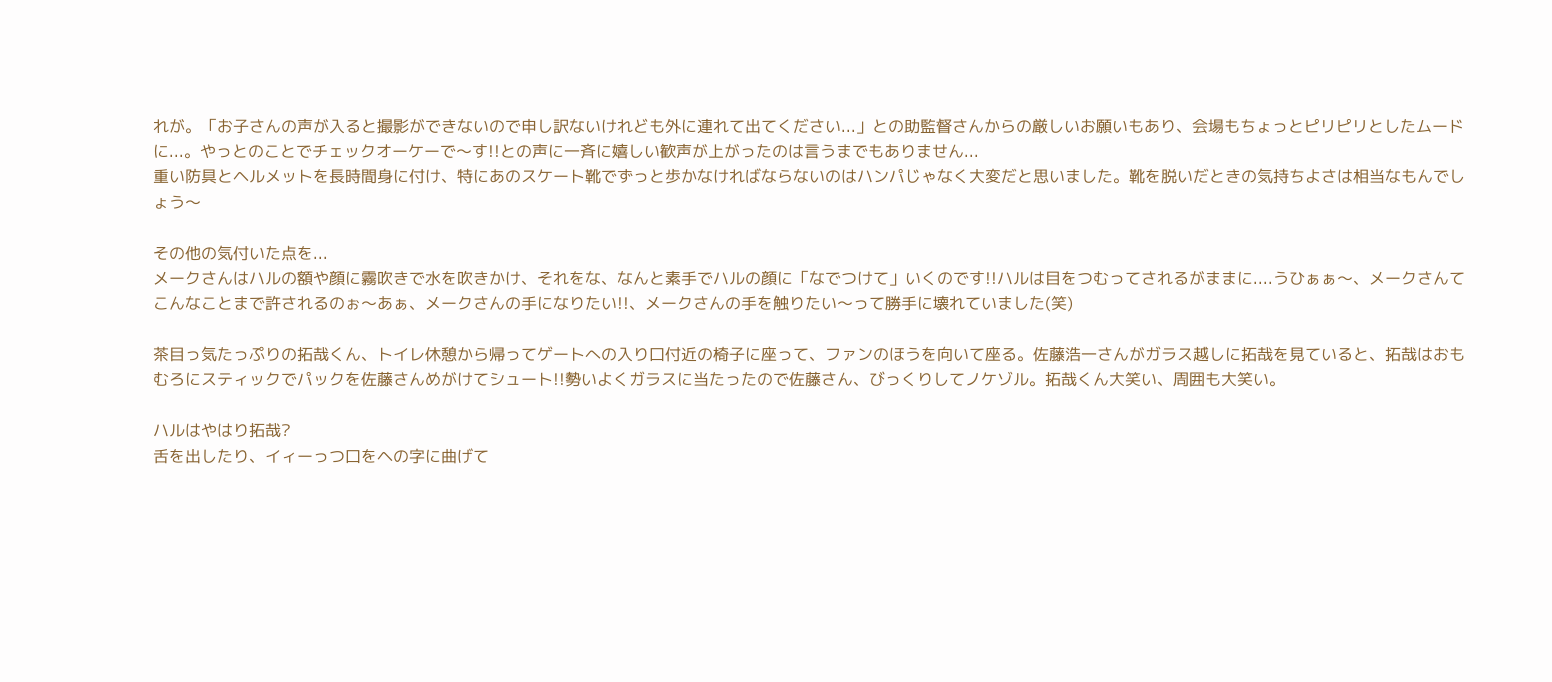れが。「お子さんの声が入ると撮影ができないので申し訳ないけれども外に連れて出てください...」との助監督さんからの厳しいお願いもあり、会場もちょっとピリピリとしたムードに...。やっとのことでチェックオーケーで〜す!!との声に一斉に嬉しい歓声が上がったのは言うまでもありません...
重い防具とヘルメットを長時間身に付け、特にあのスケート靴でずっと歩かなければならないのはハンパじゃなく大変だと思いました。靴を脱いだときの気持ちよさは相当なもんでしょう〜

その他の気付いた点を...
メークさんはハルの額や顔に霧吹きで水を吹きかけ、それをな、なんと素手でハルの顔に「なでつけて」いくのです!!ハルは目をつむってされるがままに....うひぁぁ〜、メークさんてこんなことまで許されるのぉ〜あぁ、メークさんの手になりたい!!、メークさんの手を触りたい〜って勝手に壊れていました(笑)

茶目っ気たっぷりの拓哉くん、トイレ休憩から帰ってゲートへの入り口付近の椅子に座って、ファンのほうを向いて座る。佐藤浩一さんがガラス越しに拓哉を見ていると、拓哉はおもむろにスティックでパックを佐藤さんめがけてシュート!!勢いよくガラスに当たったので佐藤さん、びっくりしてノケゾル。拓哉くん大笑い、周囲も大笑い。

ハルはやはり拓哉?
舌を出したり、イィーっつ口をヘの字に曲げて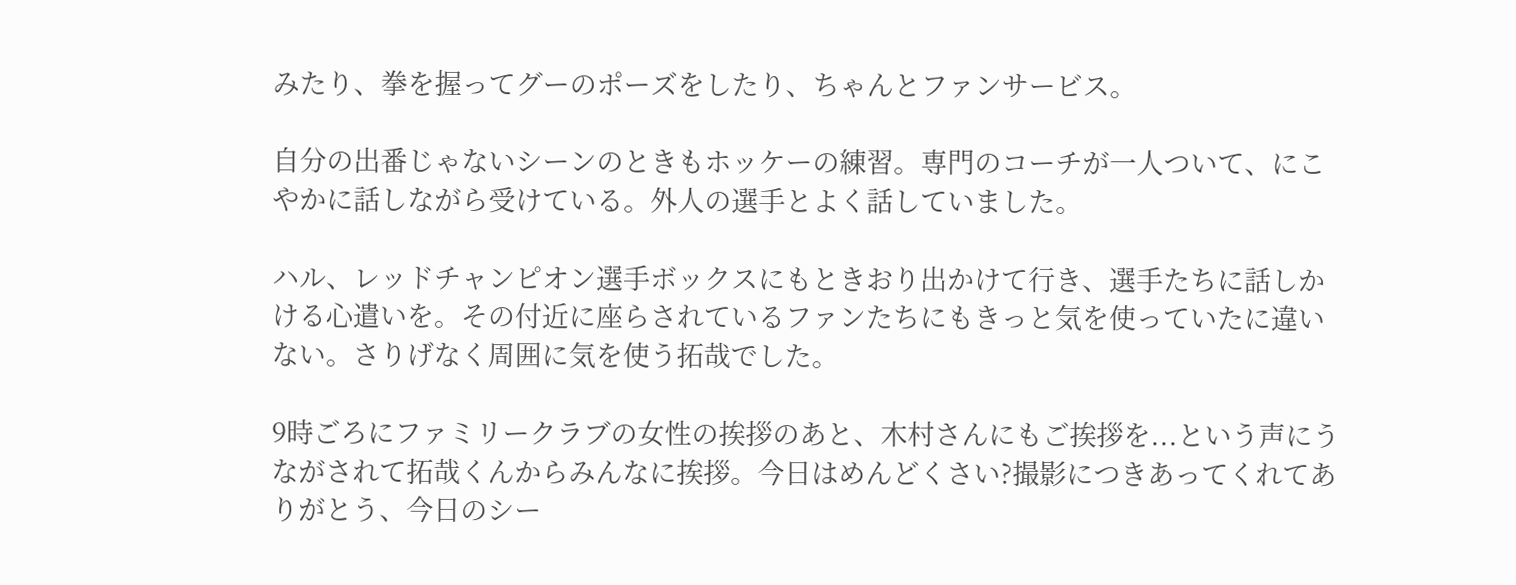みたり、拳を握ってグーのポーズをしたり、ちゃんとファンサービス。

自分の出番じゃないシーンのときもホッケーの練習。専門のコーチが一人ついて、にこやかに話しながら受けている。外人の選手とよく話していました。

ハル、レッドチャンピオン選手ボックスにもときおり出かけて行き、選手たちに話しかける心遣いを。その付近に座らされているファンたちにもきっと気を使っていたに違いない。さりげなく周囲に気を使う拓哉でした。

9時ごろにファミリークラブの女性の挨拶のあと、木村さんにもご挨拶を...という声にうながされて拓哉くんからみんなに挨拶。今日はめんどくさい?撮影につきあってくれてありがとう、今日のシー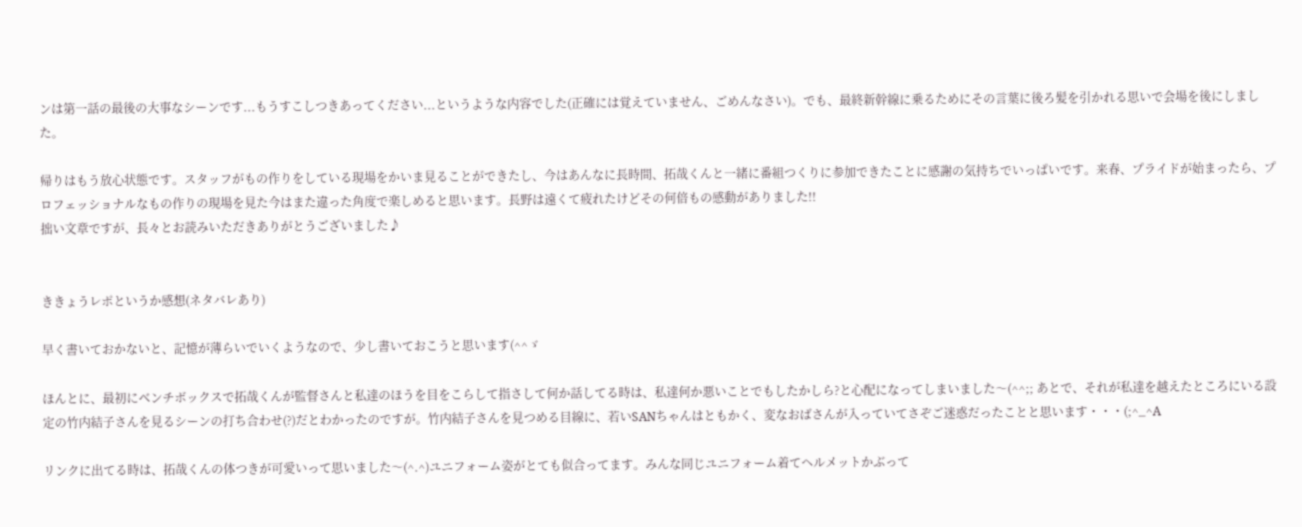ンは第一話の最後の大事なシーンです...もうすこしつきあってください...というような内容でした(正確には覚えていません、ごめんなさい)。でも、最終新幹線に乗るためにその言葉に後ろ髪を引かれる思いで会場を後にしました。

帰りはもう放心状態です。スタッフがもの作りをしている現場をかいま見ることができたし、今はあんなに長時間、拓哉くんと一緒に番組つくりに参加できたことに感謝の気持ちでいっぱいです。来春、プライドが始まったら、プロフェッショナルなもの作りの現場を見た今はまた違った角度で楽しめると思います。長野は遠くて疲れたけどその何倍もの感動がありました!!
拙い文章ですが、長々とお読みいただきありがとうございました♪


ききょうレポというか感想(ネタバレあり)

早く書いておかないと、記憶が薄らいでいくようなので、少し書いておこうと思います(^^ゞ

ほんとに、最初にベンチボックスで拓哉くんが監督さんと私達のほうを目をこらして指さして何か話してる時は、私達何か悪いことでもしたかしら?と心配になってしまいました〜(^^;; あとで、それが私達を越えたところにいる設定の竹内結子さんを見るシーンの打ち合わせ(?)だとわかったのですが。竹内結子さんを見つめる目線に、若いSANちゃんはともかく、変なおばさんが入っていてさぞご迷惑だったことと思います・・・(;^_^A

リンクに出てる時は、拓哉くんの体つきが可愛いって思いました〜(^.^)ユニフォーム姿がとても似合ってます。みんな同じユニフォーム着てヘルメットかぶって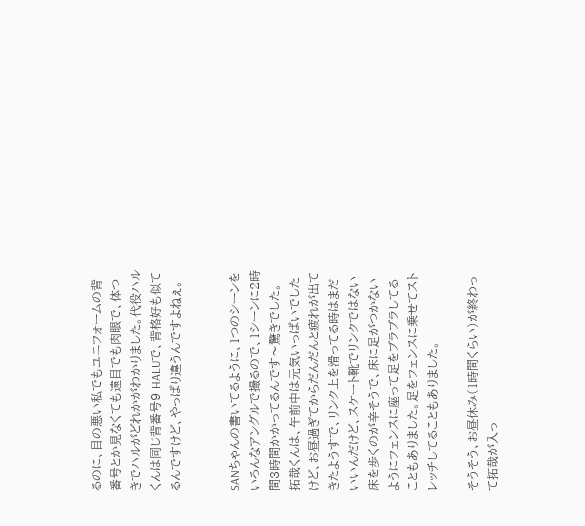るのに、目の悪い私でもユニフォームの背番号とか見なくても遠目でも肉眼で、体つきでハルがどれかがわかりました。代役ハルくんは同じ背番号9 HALUで、背格好も似てるんですけど、やっぱり違うんですよねぇ。


SANちゃんの書いてるように、1つのシーンをいろんなアングルで撮るので、1シーンに2時間3時間かかってるんです〜驚きでした。
拓哉くんは、午前中は元気いっぱいでしたけど、お昼過ぎてからだんだんと疲れが出てきたようすで、リンク上を滑ってる時はまだいいんだけど、スケート靴でリンクではない床を歩くのが辛そうで、床に足がつかないようにフェンスに座って足をブラブラしてることもありました。足をフェンスに乗せてストレッチしてることもありました。

そうそう、お昼休み(1時間くらい)が終わって拓哉が入っ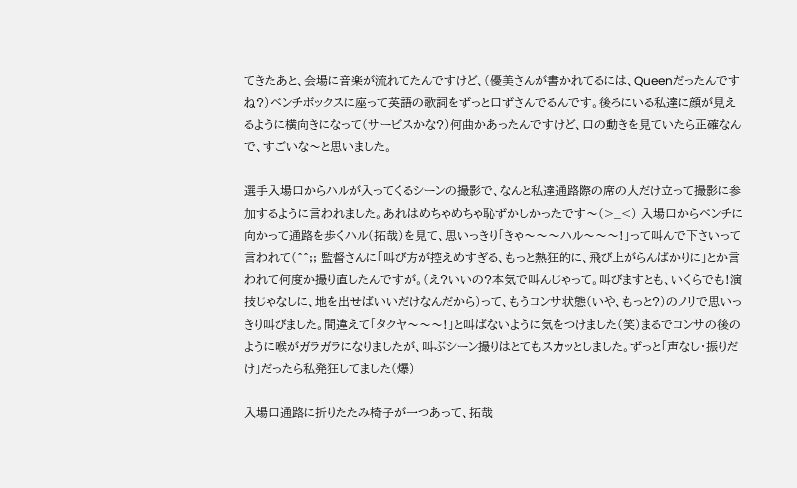てきたあと、会場に音楽が流れてたんですけど、(優美さんが書かれてるには、Queenだったんですね?)ベンチボックスに座って英語の歌詞をずっと口ずさんでるんです。後ろにいる私達に顔が見えるように横向きになって(サービスかな?)何曲かあったんですけど、口の動きを見ていたら正確なんで、すごいな〜と思いました。

選手入場口からハルが入ってくるシーンの撮影で、なんと私達通路際の席の人だけ立って撮影に参加するように言われました。あれはめちゃめちゃ恥ずかしかったです〜(>_<) 入場口からベンチに向かって通路を歩くハル(拓哉)を見て、思いっきり「きゃ〜〜〜ハル〜〜〜!」って叫んで下さいって言われて(^^;; 監督さんに「叫び方が控えめすぎる、もっと熱狂的に、飛び上がらんばかりに」とか言われて何度か撮り直したんですが。(え?いいの?本気で叫んじゃって。叫びますとも、いくらでも!演技じゃなしに、地を出せばいいだけなんだから)って、もうコンサ状態(いや、もっと?)のノリで思いっきり叫びました。間違えて「タクヤ〜〜〜!」と叫ばないように気をつけました(笑)まるでコンサの後のように喉がガラガラになりましたが、叫ぶシーン撮りはとてもスカッとしました。ずっと「声なし・振りだけ」だったら私発狂してました(爆)

入場口通路に折りたたみ椅子が一つあって、拓哉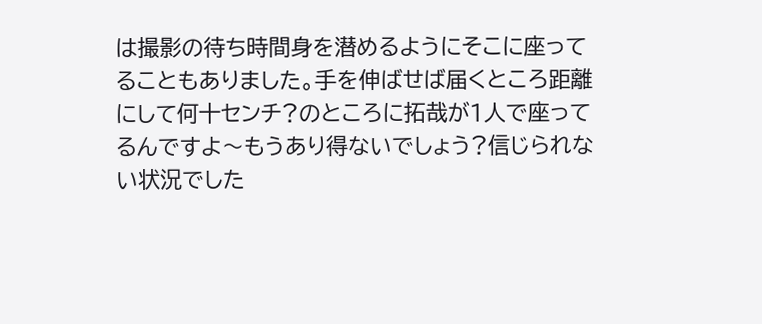は撮影の待ち時間身を潜めるようにそこに座ってることもありました。手を伸ばせば届くところ距離にして何十センチ?のところに拓哉が1人で座ってるんですよ〜もうあり得ないでしょう?信じられない状況でした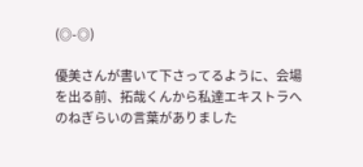(◎-◎)

優美さんが書いて下さってるように、会場を出る前、拓哉くんから私達エキストラへのねぎらいの言葉がありました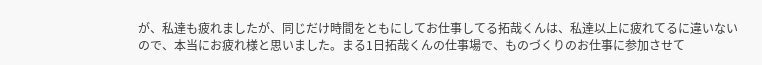が、私達も疲れましたが、同じだけ時間をともにしてお仕事してる拓哉くんは、私達以上に疲れてるに違いないので、本当にお疲れ様と思いました。まる1日拓哉くんの仕事場で、ものづくりのお仕事に参加させて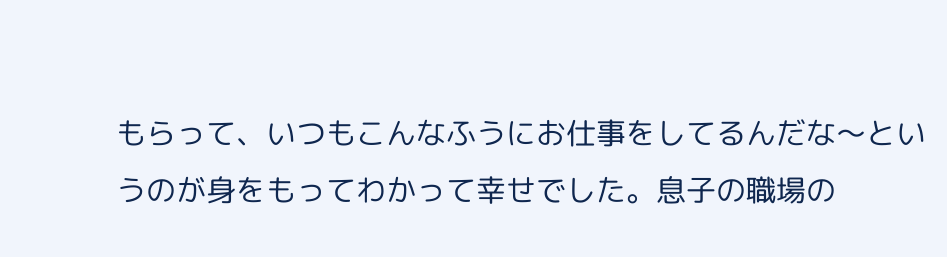もらって、いつもこんなふうにお仕事をしてるんだな〜というのが身をもってわかって幸せでした。息子の職場の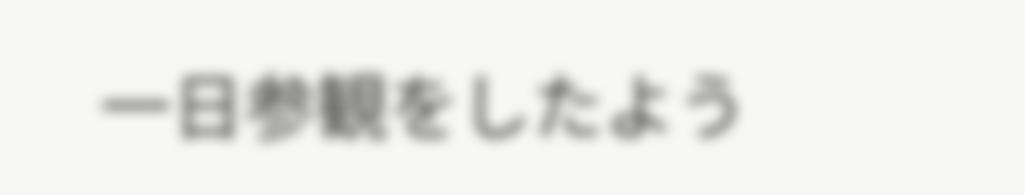一日参観をしたよう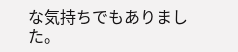な気持ちでもありました。